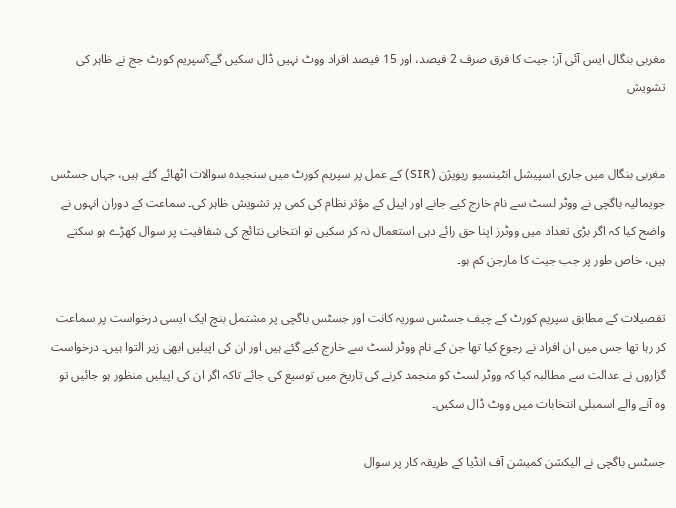مغربی بنگال ایس آئی آر: جیت کا فرق صرف 2 فیصد، اور 15 فیصد افراد ووٹ نہیں ڈال سکیں گے؟سپریم کورٹ جج نے ظاہر کی تشویش


مغربی بنگال میں جاری اسپیشل انٹینسیو ریویژن (SIR) کے عمل پر سپریم کورٹ میں سنجیدہ سوالات اٹھائے گئے ہیں، جہاں جسٹس جویمالیہ باگچی نے ووٹر لسٹ سے نام خارج کیے جانے اور اپیل کے مؤثر نظام کی کمی پر تشویش ظاہر کی۔ سماعت کے دوران انہوں نے واضح کیا کہ اگر بڑی تعداد میں ووٹرز اپنا حق رائے دہی استعمال نہ کر سکیں تو انتخابی نتائج کی شفافیت پر سوال کھڑے ہو سکتے ہیں، خاص طور پر جب جیت کا مارجن کم ہو۔

تفصیلات کے مطابق سپریم کورٹ کے چیف جسٹس سوریہ کانت اور جسٹس باگچی پر مشتمل بنچ ایک ایسی درخواست پر سماعت کر رہا تھا جس میں ان افراد نے رجوع کیا تھا جن کے نام ووٹر لسٹ سے خارج کیے گئے ہیں اور ان کی اپیلیں ابھی زیر التوا ہیں۔ درخواست گزاروں نے عدالت سے مطالبہ کیا کہ ووٹر لسٹ کو منجمد کرنے کی تاریخ میں توسیع کی جائے تاکہ اگر ان کی اپیلیں منظور ہو جائیں تو وہ آنے والے اسمبلی انتخابات میں ووٹ ڈال سکیں۔

جسٹس باگچی نے الیکشن کمیشن آف انڈیا کے طریقہ کار پر سوال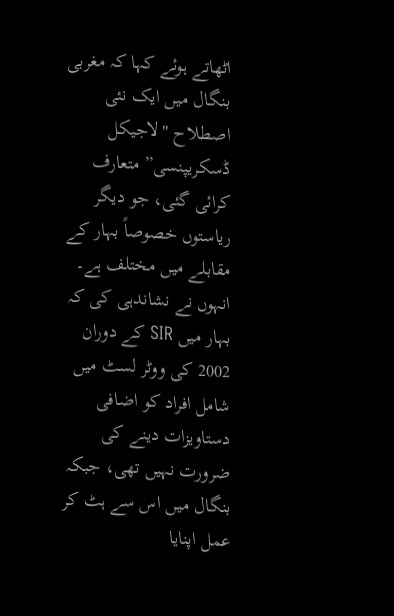اٹھاتے ہوئے کہا کہ مغربی بنگال میں ایک نئی اصطلاح "لاجیکل ڈسکریپنسی” متعارف کرائی گئی، جو دیگر ریاستوں خصوصاً بہار کے مقابلے میں مختلف ہے۔ انہوں نے نشاندہی کی کہ بہار میں SIR کے دوران 2002 کی ووٹر لسٹ میں شامل افراد کو اضافی دستاویزات دینے کی ضرورت نہیں تھی، جبکہ بنگال میں اس سے ہٹ کر عمل اپنایا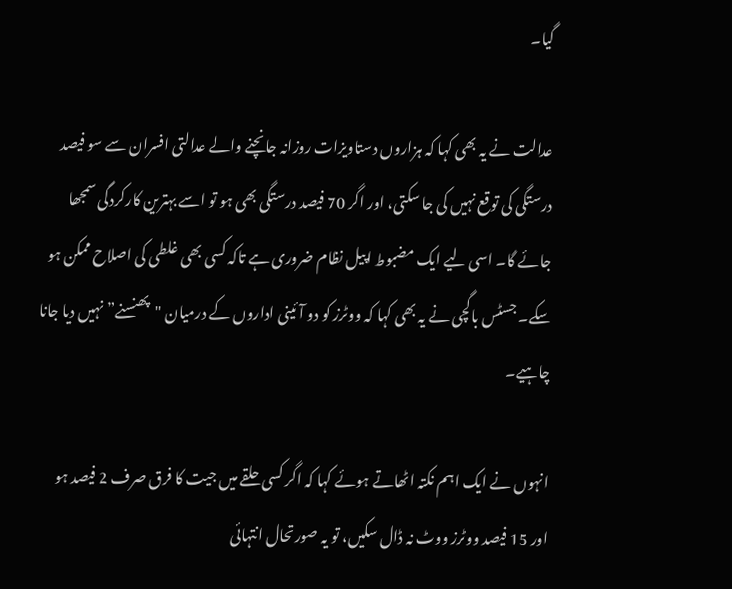گیا۔

عدالت نے یہ بھی کہا کہ ہزاروں دستاویزات روزانہ جانچنے والے عدالتی افسران سے سو فیصد درستگی کی توقع نہیں کی جا سکتی، اور اگر 70 فیصد درستگی بھی ہو تو اسے بہترین کارکردگی سمجھا جائے گا۔ اسی لیے ایک مضبوط اپیل نظام ضروری ہے تاکہ کسی بھی غلطی کی اصلاح ممکن ہو سکے۔ جسٹس باگچی نے یہ بھی کہا کہ ووٹرز کو دو آئینی اداروں کے درمیان "پھنسنے” نہیں دیا جانا چاہیے۔

انہوں نے ایک اہم نکتہ اٹھاتے ہوئے کہا کہ اگر کسی حلقے میں جیت کا فرق صرف 2 فیصد ہو اور 15 فیصد ووٹرز ووٹ نہ ڈال سکیں، تو یہ صورتحال انتہائی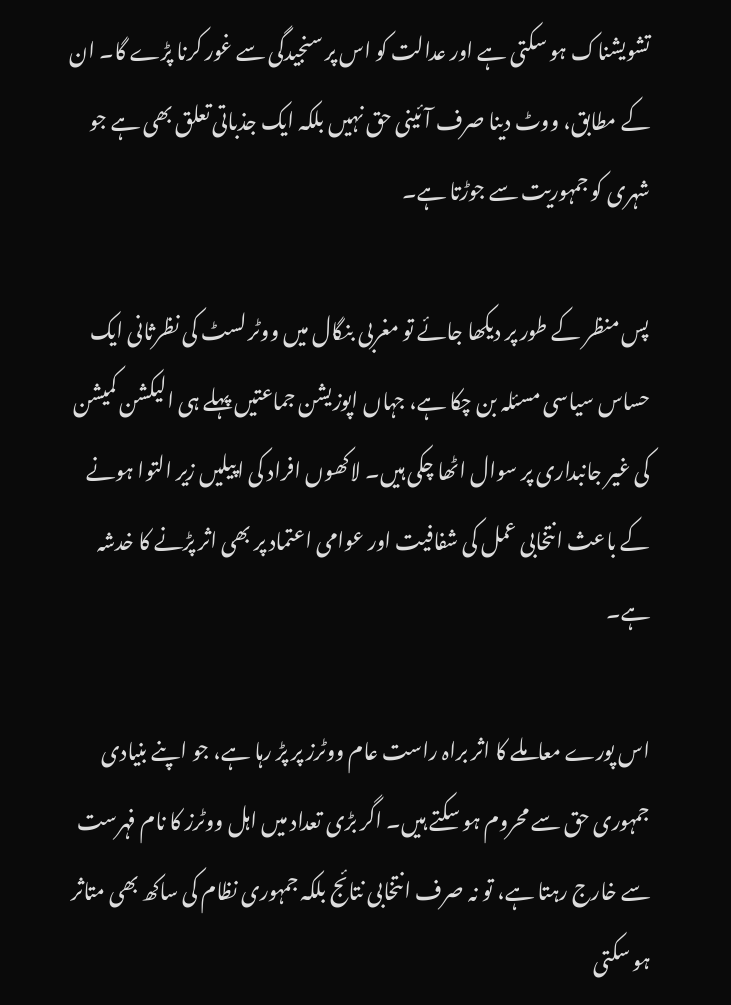تشویشناک ہو سکتی ہے اور عدالت کو اس پر سنجیدگی سے غور کرنا پڑے گا۔ ان کے مطابق، ووٹ دینا صرف آئینی حق نہیں بلکہ ایک جذباتی تعلق بھی ہے جو شہری کو جمہوریت سے جوڑتا ہے۔

پس منظر کے طور پر دیکھا جائے تو مغربی بنگال میں ووٹر لسٹ کی نظرثانی ایک حساس سیاسی مسئلہ بن چکا ہے، جہاں اپوزیشن جماعتیں پہلے ہی الیکشن کمیشن کی غیر جانبداری پر سوال اٹھا چکی ہیں۔ لاکھوں افراد کی اپیلیں زیر التوا ہونے کے باعث انتخابی عمل کی شفافیت اور عوامی اعتماد پر بھی اثر پڑنے کا خدشہ ہے۔

اس پورے معاملے کا اثر براہ راست عام ووٹرز پر پڑ رہا ہے، جو اپنے بنیادی جمہوری حق سے محروم ہو سکتے ہیں۔ اگر بڑی تعداد میں اہل ووٹرز کا نام فہرست سے خارج رہتا ہے، تو نہ صرف انتخابی نتائج بلکہ جمہوری نظام کی ساکھ بھی متاثر ہو سکتی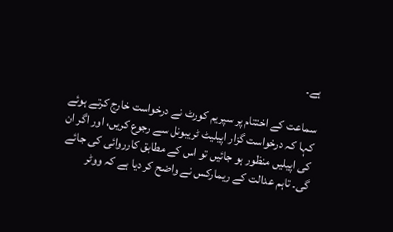ہے۔

سماعت کے اختتام پر سپریم کورٹ نے درخواست خارج کرتے ہوئے کہا کہ درخواست گزار اپیلیٹ ٹریبونل سے رجوع کریں، اور اگر ان کی اپیلیں منظور ہو جائیں تو اس کے مطابق کارروائی کی جائے گی۔ تاہم عدالت کے ریمارکس نے واضح کر دیا ہے کہ ووٹر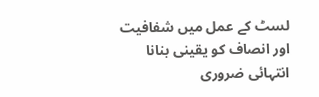لسٹ کے عمل میں شفافیت اور انصاف کو یقینی بنانا انتہائی ضروری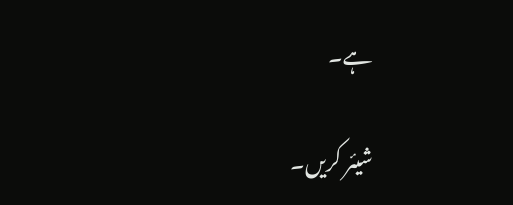ہے۔

شیئر کریں۔